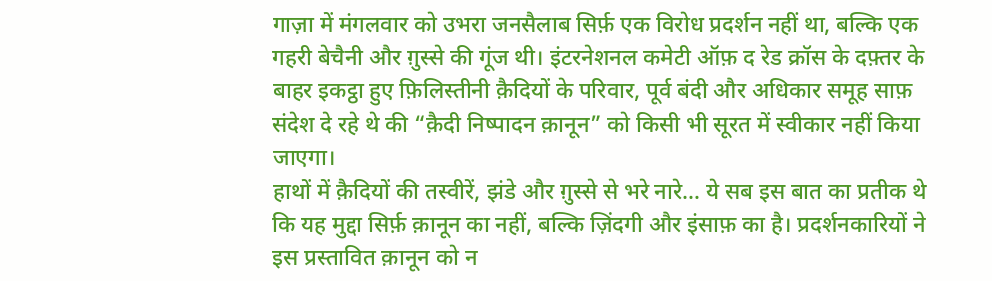गाज़ा में मंगलवार को उभरा जनसैलाब सिर्फ़ एक विरोध प्रदर्शन नहीं था, बल्कि एक गहरी बेचैनी और ग़ुस्से की गूंज थी। इंटरनेशनल कमेटी ऑफ़ द रेड क्रॉस के दफ़्तर के बाहर इकट्ठा हुए फ़िलिस्तीनी क़ैदियों के परिवार, पूर्व बंदी और अधिकार समूह साफ़ संदेश दे रहे थे की “क़ैदी निष्पादन क़ानून” को किसी भी सूरत में स्वीकार नहीं किया जाएगा।
हाथों में क़ैदियों की तस्वीरें, झंडे और ग़ुस्से से भरे नारे… ये सब इस बात का प्रतीक थे कि यह मुद्दा सिर्फ़ क़ानून का नहीं, बल्कि ज़िंदगी और इंसाफ़ का है। प्रदर्शनकारियों ने इस प्रस्तावित क़ानून को न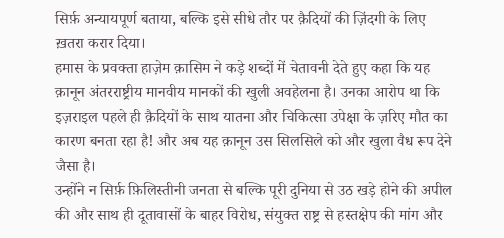सिर्फ़ अन्यायपूर्ण बताया, बल्कि इसे सीधे तौर पर क़ैदियों की ज़िंदगी के लिए ख़तरा करार दिया।
हमास के प्रवक्ता हाज़ेम क़ासिम ने कड़े शब्दों में चेतावनी देते हुए कहा कि यह क़ानून अंतरराष्ट्रीय मानवीय मानकों की खुली अवहेलना है। उनका आरोप था कि इज़राइल पहले ही क़ैदियों के साथ यातना और चिकित्सा उपेक्षा के ज़रिए मौत का कारण बनता रहा है! और अब यह क़ानून उस सिलसिले को और खुला वैध रूप देने जैसा है।
उन्होंने न सिर्फ़ फ़िलिस्तीनी जनता से बल्कि पूरी दुनिया से उठ खड़े होने की अपील की और साथ ही दूतावासों के बाहर विरोध, संयुक्त राष्ट्र से हस्तक्षेप की मांग और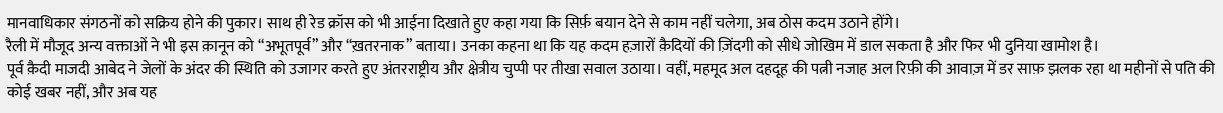मानवाधिकार संगठनों को सक्रिय होने की पुकार। साथ ही रेड क्रॉस को भी आईना दिखाते हुए कहा गया कि सिर्फ़ बयान देने से काम नहीं चलेगा, अब ठोस कदम उठाने होंगे।
रैली में मौजूद अन्य वक्ताओं ने भी इस क़ानून को “अभूतपूर्व” और “ख़तरनाक” बताया। उनका कहना था कि यह कदम हज़ारों क़ैदियों की ज़िंदगी को सीधे जोखिम में डाल सकता है और फिर भी दुनिया खामोश है।
पूर्व क़ैदी माजदी आबेद ने जेलों के अंदर की स्थिति को उजागर करते हुए अंतरराष्ट्रीय और क्षेत्रीय चुप्पी पर तीखा सवाल उठाया। वहीं, महमूद अल दहदूह की पत्नी नजाह अल रिफ़ी की आवाज़ में डर साफ़ झलक रहा था महीनों से पति की कोई खबर नहीं, और अब यह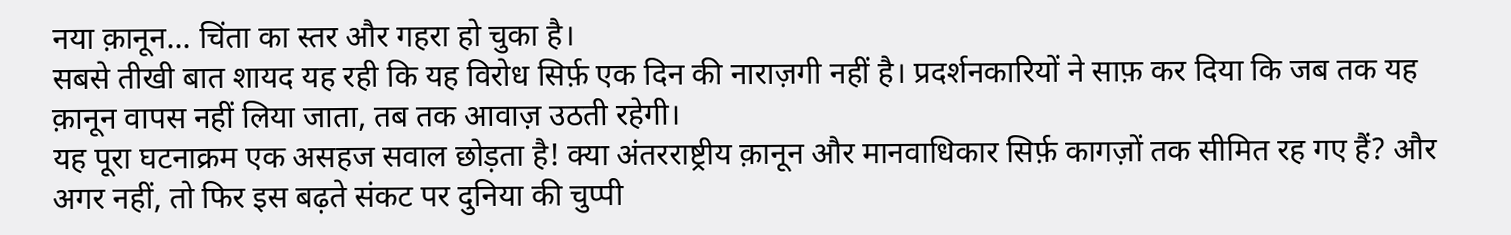नया क़ानून… चिंता का स्तर और गहरा हो चुका है।
सबसे तीखी बात शायद यह रही कि यह विरोध सिर्फ़ एक दिन की नाराज़गी नहीं है। प्रदर्शनकारियों ने साफ़ कर दिया कि जब तक यह क़ानून वापस नहीं लिया जाता, तब तक आवाज़ उठती रहेगी।
यह पूरा घटनाक्रम एक असहज सवाल छोड़ता है! क्या अंतरराष्ट्रीय क़ानून और मानवाधिकार सिर्फ़ कागज़ों तक सीमित रह गए हैं? और अगर नहीं, तो फिर इस बढ़ते संकट पर दुनिया की चुप्पी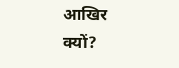आखिर क्यों?